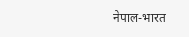नेपाल-भारत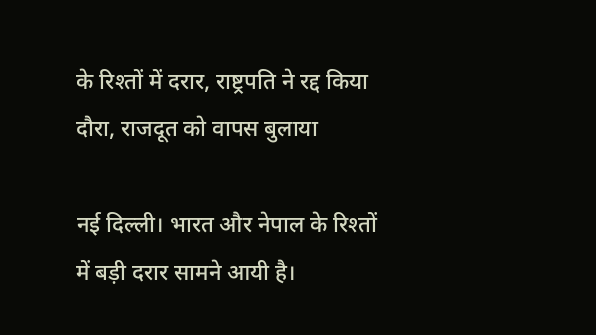के रिश्तों में दरार, राष्ट्रपति ने रद्द किया दौरा, राजदूत को वापस बुलाया

नई दिल्ली। भारत और नेपाल के रिश्तों में बड़ी दरार सामने आयी है।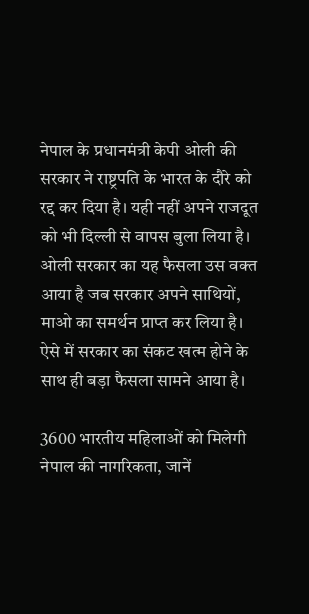नेपाल के प्रधानमंत्री केपी ओली की सरकार ने राष्ट्रपति के भारत के दौरे को रद्द कर दिया है। यही नहीं अपने राजदूत को भी दिल्ली से वापस बुला लिया है। ओली सरकार का यह फैसला उस वक्त आया है जब सरकार अपने साथियों, माओ का समर्थन प्राप्त कर लिया है। ऐसे में सरकार का संकट खत्म होने के साथ ही बड़ा फैसला सामने आया है।

3600 भारतीय महिलाओं को मिलेगी नेपाल की नागरिकता, जानें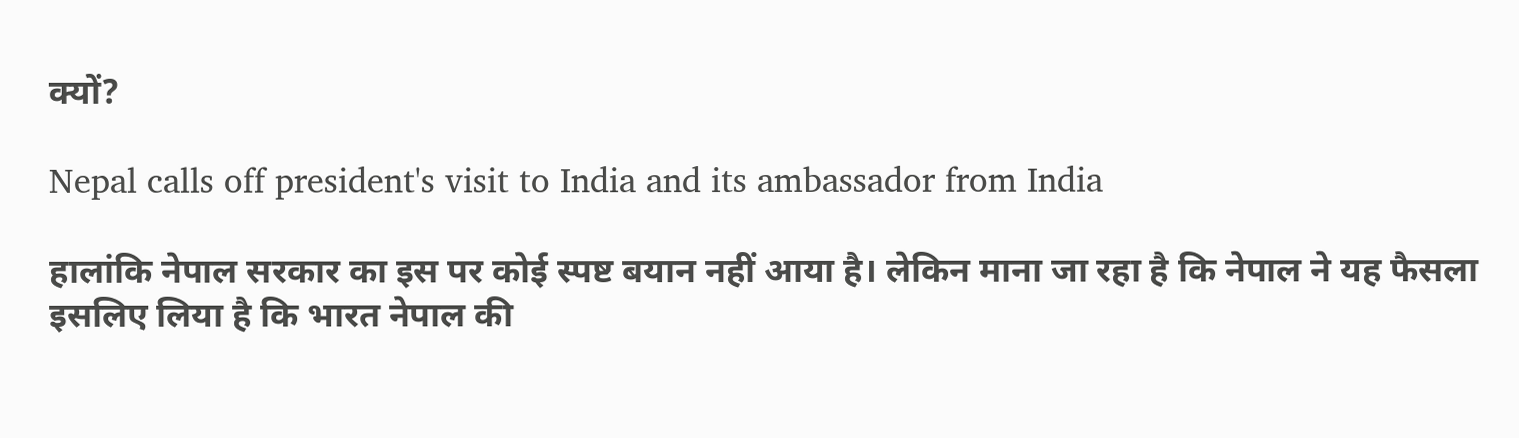क्यों?

Nepal calls off president's visit to India and its ambassador from India

हालांकि नेपाल सरकार का इस पर कोई स्पष्ट बयान नहीं आया है। लेकिन माना जा रहा है कि नेपाल ने यह फैसला इसलिए लिया है कि भारत नेपाल की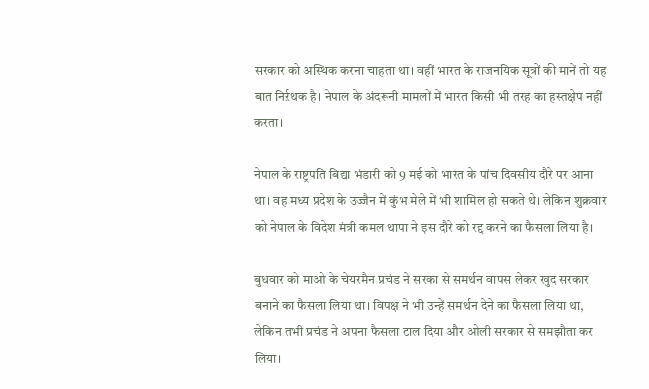सरकार को अस्थिक करना चाहता था। वहीं भारत के राजनयिक सूत्रों की मानें तो यह बात निर्ऱथक है। नेपाल के अंदरूनी मामलों में भारत किसी भी तरह का हस्तक्षेप नहीं करता।

नेपाल के राष्ट्रपति बिद्या भंडारी को 9 मई को भारत के पांच दिवसीय दौरे पर आना था। वह मध्य प्रदेश के उज्जैन में कुंभ मेले में भी शामिल हो सकते थे। लेकिन शुक्रवार को नेपाल के विदेश मंत्री कमल थापा ने इस दौरे को रद्द करने का फैसला लिया है।

बुधवार को माओ के चेयरमैन प्रचंड ने सरका से समर्थन वापस लेकर खुद सरकार बनाने का फैसला लिया था। विपक्ष ने भी उन्हें समर्थन देने का फैसला लिया था, लेकिन तभी प्रचंड ने अपना फैसला टाल दिया और ओली सरकार से समझौता कर लिया।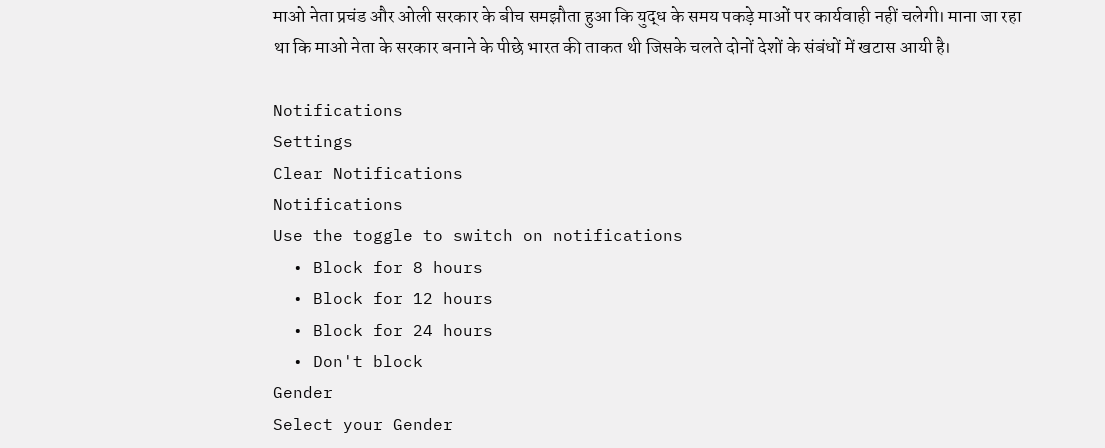माओ नेता प्रचंड और ओली सरकार के बीच समझौता हुआ कि युद्ध के समय पकड़े माओं पर कार्यवाही नहीं चलेगी। माना जा रहा था कि माओ नेता के सरकार बनाने के पीछे भारत की ताकत थी जिसके चलते दोनों देशों के संबंधों में खटास आयी है।

Notifications
Settings
Clear Notifications
Notifications
Use the toggle to switch on notifications
  • Block for 8 hours
  • Block for 12 hours
  • Block for 24 hours
  • Don't block
Gender
Select your Gender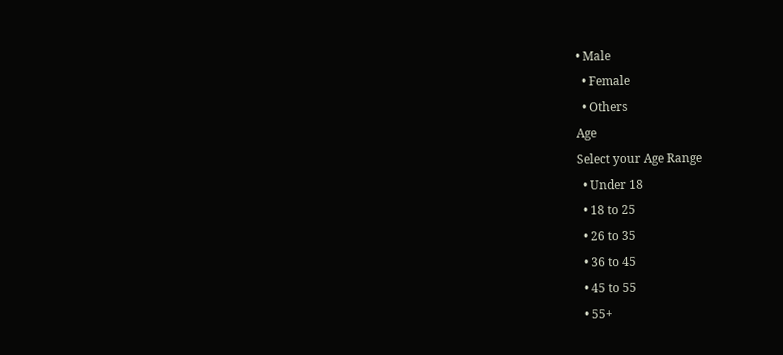• Male
  • Female
  • Others
Age
Select your Age Range
  • Under 18
  • 18 to 25
  • 26 to 35
  • 36 to 45
  • 45 to 55
  • 55+